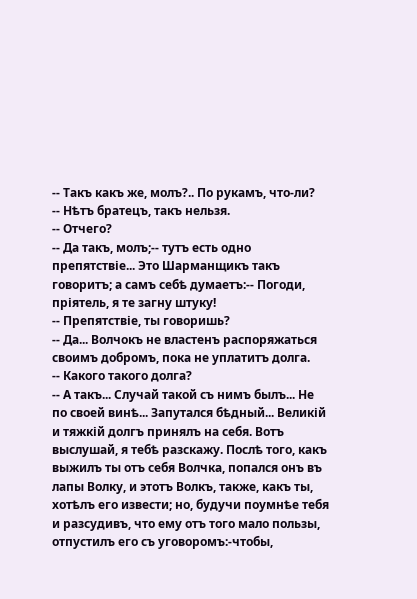-- Такъ какъ же, молъ?.. По рукамъ, что-ли?
-- Нѣтъ братецъ, такъ нельзя.
-- Отчего?
-- Да такъ, молъ;-- тутъ есть одно препятствіе... Это Шарманщикъ такъ говоритъ; а самъ себѣ думаетъ:-- Погоди, пріятель, я те загну штуку!
-- Препятствіе, ты говоришь?
-- Да... Волчокъ не властенъ распоряжаться своимъ добромъ, пока не уплатитъ долга.
-- Какого такого долга?
-- А такъ... Случай такой съ нимъ былъ... Не по своей винѣ... Запутался бѣдный... Великій и тяжкій долгъ принялъ на себя. Вотъ выслушай, я тебѣ разскажу. Послѣ того, какъ выжилъ ты отъ себя Волчка, попался онъ въ лапы Волку, и этотъ Волкъ, также, какъ ты, хотѣлъ его извести; но, будучи поумнѣе тебя и разсудивъ, что ему отъ того мало пользы, отпустилъ его съ уговоромъ:-чтобы,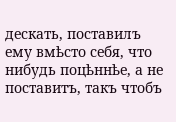дескать, поставилъ ему вмѣсто себя, что нибудь поцѣннѣе, а не поставитъ, такъ чтобъ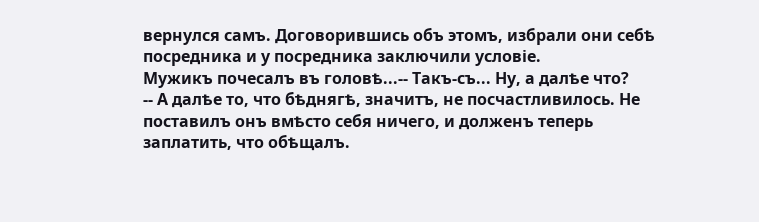вернулся самъ. Договорившись объ этомъ, избрали они себѣ посредника и у посредника заключили условіе.
Мужикъ почесалъ въ головѣ...-- Такъ-съ... Ну, а далѣе что?
-- А далѣе то, что бѣднягѣ, значитъ, не посчастливилось. Не поставилъ онъ вмѣсто себя ничего, и долженъ теперь заплатить, что обѣщалъ.